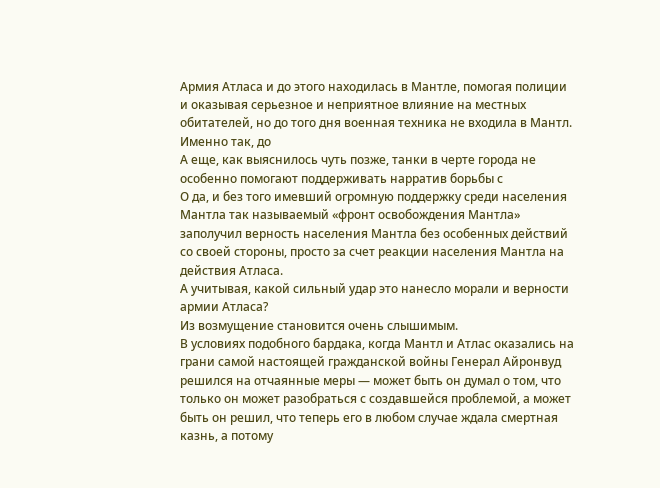Армия Атласа и до этого находилась в Мантле, помогая полиции и оказывая серьезное и неприятное влияние на местных обитателей, но до того дня военная техника не входила в Мантл.
Именно так, до
А еще, как выяснилось чуть позже, танки в черте города не особенно помогают поддерживать нарратив борьбы с
О да, и без того имевший огромную поддержку среди населения Мантла так называемый «фронт освобождения Мантла» заполучил верность населения Мантла без особенных действий со своей стороны, просто за счет реакции населения Мантла на действия Атласа.
А учитывая, какой сильный удар это нанесло морали и верности армии Атласа?
Из возмущение становится очень слышимым.
В условиях подобного бардака, когда Мантл и Атлас оказались на грани самой настоящей гражданской войны Генерал Айронвуд решился на отчаянные меры — может быть он думал о том, что только он может разобраться с создавшейся проблемой, а может быть он решил, что теперь его в любом случае ждала смертная казнь, а потому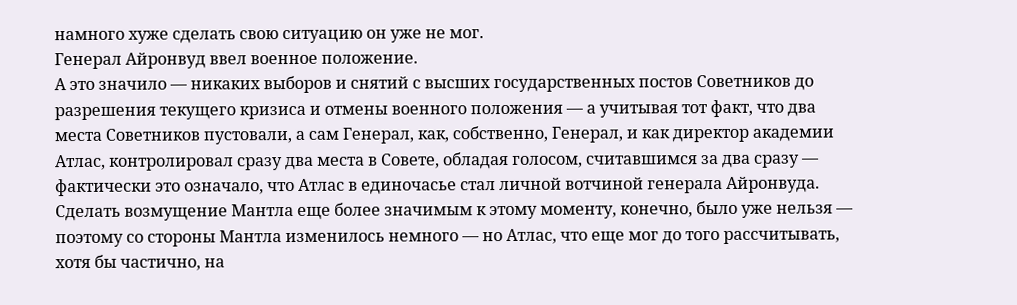намного хуже сделать свою ситуацию он уже не мог.
Генерал Айронвуд ввел военное положение.
А это значило — никаких выборов и снятий с высших государственных постов Советников до разрешения текущего кризиса и отмены военного положения — а учитывая тот факт, что два места Советников пустовали, а сам Генерал, как, собственно, Генерал, и как директор академии Атлас, контролировал сразу два места в Совете, обладая голосом, считавшимся за два сразу — фактически это означало, что Атлас в единочасье стал личной вотчиной генерала Айронвуда.
Сделать возмущение Мантла еще более значимым к этому моменту, конечно, было уже нельзя — поэтому со стороны Мантла изменилось немного — но Атлас, что еще мог до того рассчитывать, хотя бы частично, на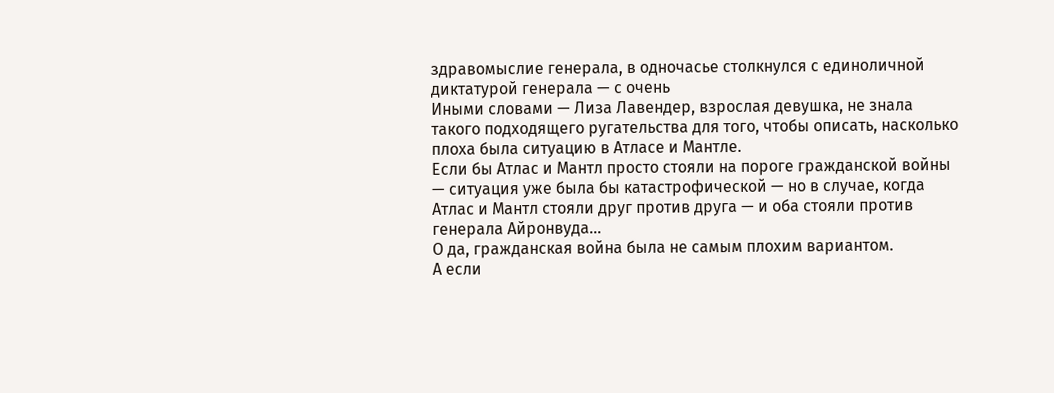здравомыслие генерала, в одночасье столкнулся с единоличной диктатурой генерала — с очень
Иными словами — Лиза Лавендер, взрослая девушка, не знала такого подходящего ругательства для того, чтобы описать, насколько плоха была ситуацию в Атласе и Мантле.
Если бы Атлас и Мантл просто стояли на пороге гражданской войны — ситуация уже была бы катастрофической — но в случае, когда Атлас и Мантл стояли друг против друга — и оба стояли против генерала Айронвуда…
О да, гражданская война была не самым плохим вариантом.
А если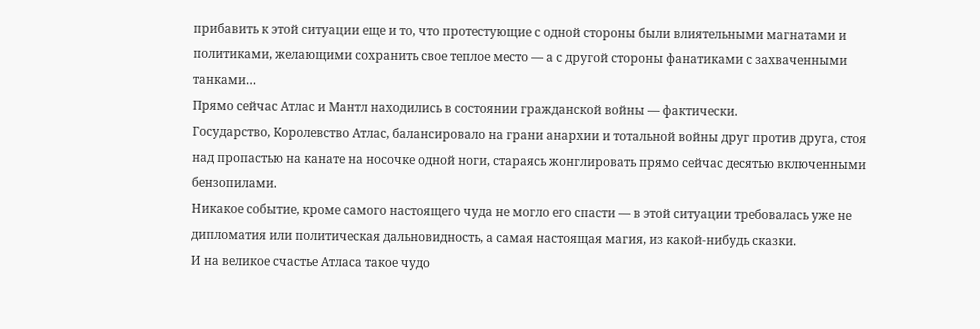прибавить к этой ситуации еще и то, что протестующие с одной стороны были влиятельными магнатами и политиками, желающими сохранить свое теплое место — а с другой стороны фанатиками с захваченными танками…
Прямо сейчас Атлас и Мантл находились в состоянии гражданской войны — фактически.
Государство, Королевство Атлас, балансировало на грани анархии и тотальной войны друг против друга, стоя над пропастью на канате на носочке одной ноги, стараясь жонглировать прямо сейчас десятью включенными бензопилами.
Никакое событие, кроме самого настоящего чуда не могло его спасти — в этой ситуации требовалась уже не дипломатия или политическая дальновидность, а самая настоящая магия, из какой-нибудь сказки.
И на великое счастье Атласа такое чудо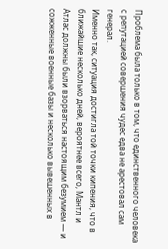Проблема была только в том, что единственного человека с репутацией совершения чудес едва не арестовал сам генерал.
Именно так, ситуация достигла той точки кипения, что в ближайшие несколько дней, вероятнее всего, Мантл и Атлас должны были взорваться настоящим безумием — и сожженные военные базы и несколько вывешенных в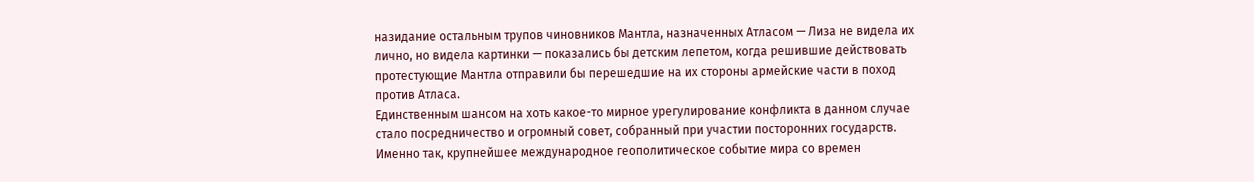назидание остальным трупов чиновников Мантла, назначенных Атласом — Лиза не видела их лично, но видела картинки — показались бы детским лепетом, когда решившие действовать протестующие Мантла отправили бы перешедшие на их стороны армейские части в поход против Атласа.
Единственным шансом на хоть какое-то мирное урегулирование конфликта в данном случае стало посредничество и огромный совет, собранный при участии посторонних государств.
Именно так, крупнейшее международное геополитическое событие мира со времен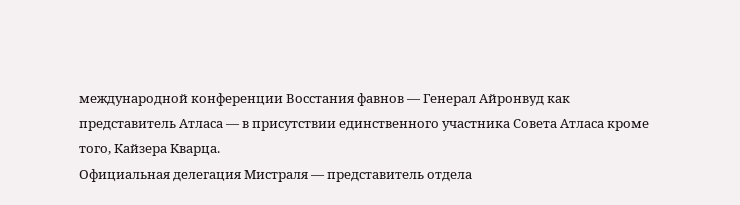международной конференции Восстания фавнов — Генерал Айронвуд как представитель Атласа — в присутствии единственного участника Совета Атласа кроме того, Кайзера Кварца.
Официальная делегация Мистраля — представитель отдела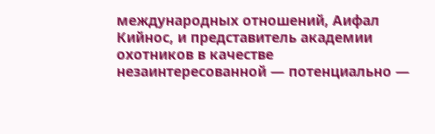международных отношений, Аифал Кийнос, и представитель академии охотников в качестве незаинтересованной — потенциально —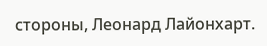стороны, Леонард Лайонхарт.